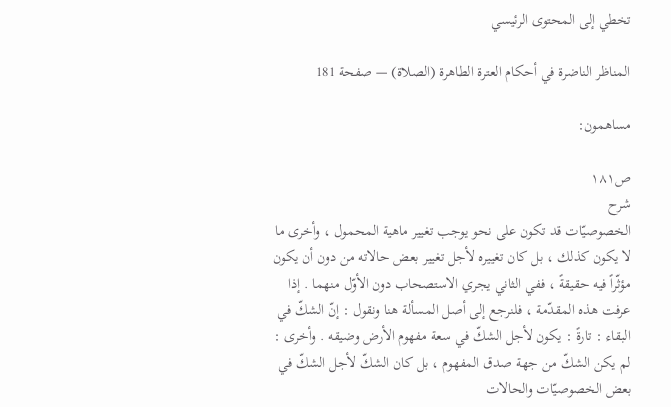تخطي إلى المحتوى الرئيسي

المناظر الناضرة في أحكام العترة الطاهرة (الصلاة) — صفحة 181

مساهمون:

ص١٨١
شرح
الخصوصيّات قد تكون على نحو يوجب تغيير ماهية المحمول ، وأخرى ما لا يكون كذلك ، بل كان تغييره لأجل تغيير بعض حالاته من دون أن يكون مؤثّراً فيه حقيقةً ، ففي الثاني يجري الاستصحاب دون الأوّل منهما . إذا عرفت هذه المقدّمة ، فلنرجع إلى أصل المسألة هنا ونقول : إنّ الشكّ في البقاء : تارةً : يكون لأجل الشكّ في سعة مفهوم الأرض وضيقه . وأخرى : لم يكن الشكّ من جهة صدق المفهوم ، بل كان الشكّ لأجل الشكّ في بعض الخصوصيّات والحالات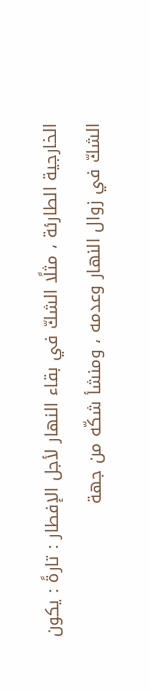الخارجية الطارئة ، مثلًا الشكّ في بقاء النهار لأجل الإفطار : تارةً : يكون الشكّ في زوال النهار وعدمه ، ومنشأ شكّه من جهة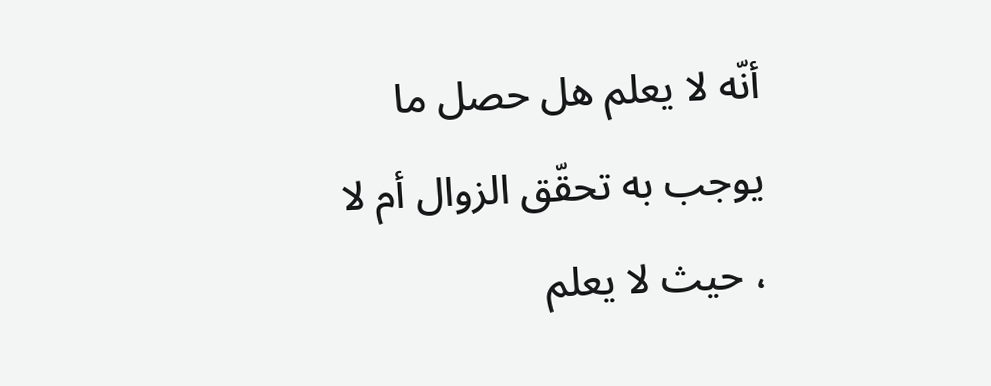أنّه لا يعلم هل حصل ما يوجب به تحقّق الزوال أم لا ، حيث لا يعلم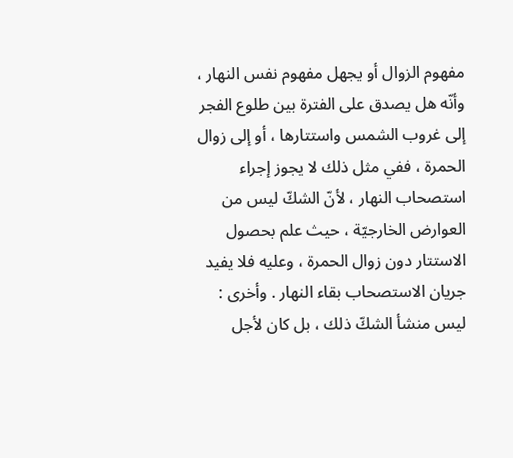مفهوم الزوال أو يجهل مفهوم نفس النهار ، وأنّه هل يصدق على الفترة بين طلوع الفجر إلى غروب الشمس واستتارها ، أو إلى زوال الحمرة ، ففي مثل ذلك لا يجوز إجراء استصحاب النهار ، لأنّ الشكّ ليس من العوارض الخارجيّة ، حيث علم بحصول الاستتار دون زوال الحمرة ، وعليه فلا يفيد جريان الاستصحاب بقاء النهار . وأخرى : ليس منشأ الشكّ ذلك ، بل كان لأجل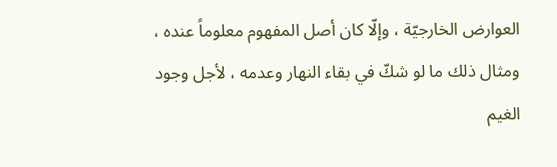العوارض الخارجيّة ، وإلّا كان أصل المفهوم معلوماً عنده ، ومثال ذلك ما لو شكّ في بقاء النهار وعدمه ، لأجل وجود الغيم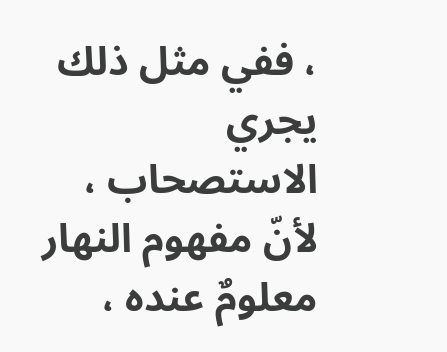، ففي مثل ذلك يجري الاستصحاب ، لأنّ مفهوم النهار معلومٌ عنده ،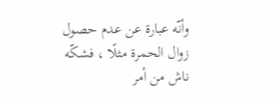وأنّه عبارة عن عدم حصول زوال الحمرة مثلًا ، فشكّه ناش من أمر